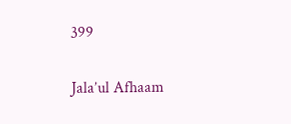399

Jala’ul Afhaam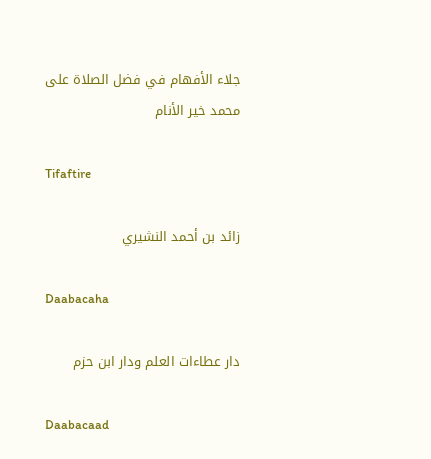جلاء الأفهام في فضل الصلاة على محمد خير الأنام

Tifaftire

زائد بن أحمد النشيري

Daabacaha

دار عطاءات العلم ودار ابن حزم

Daabacaad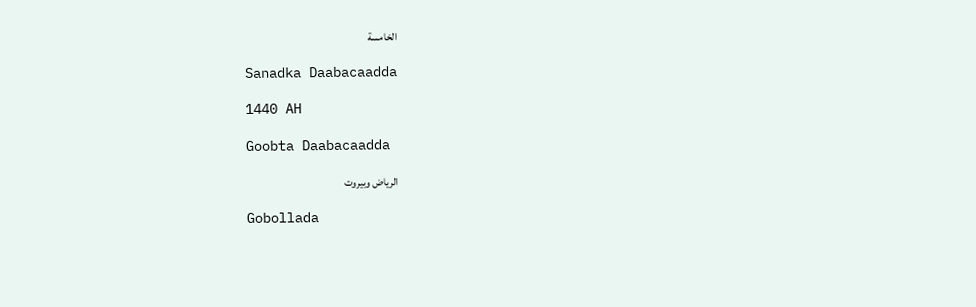الخامسة

Sanadka Daabacaadda

1440 AH

Goobta Daabacaadda

الرياض وبيروت

Gobollada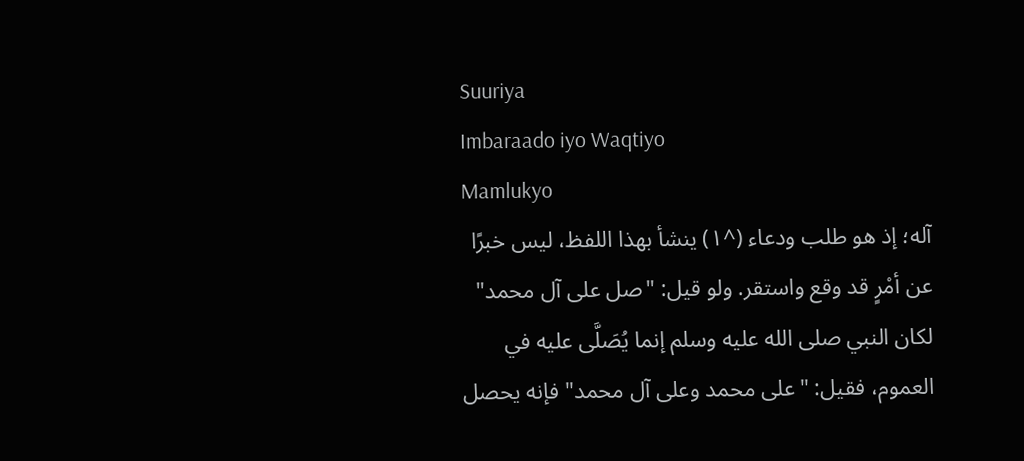Suuriya
Imbaraado iyo Waqtiyo
Mamlukyo
آله؛ إذ هو طلب ودعاء (^١) ينشأ بهذا اللفظ، ليس خبرًا عن أمْرٍ قد وقع واستقر. ولو قيل: "صل على آل محمد" لكان النبي صلى الله عليه وسلم إنما يُصَلَّى عليه في العموم، فقيل: "على محمد وعلى آل محمد" فإنه يحصل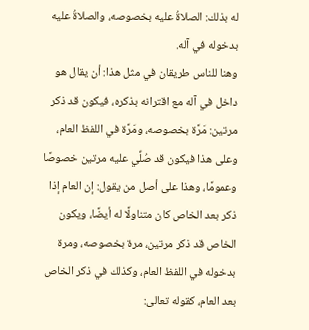له بذلك: الصلاةُ عليه بخصوصه، والصلاةُ عليه بدخوله في آله.
وهنا للناس طريقان في مثل هذا: أن يقال هو داخل في آله مع اقترانه بذكره، فيكون قد ذكر مرتين: مَرَّة بخصوصه، ومَرَّة في اللفظ العام، وعلى هذا فيكون قد صُلِّي عليه مرتين خصوصًا وعمومًا، وهذا على أصل من يقول: إن العام إذا ذكر بعد الخاص كان متناولًا له أيضًا، ويكون الخاص قد ذكر مرتين، مرة بخصوصه، ومرة بدخوله في اللفظ العام، وكذلك في ذكر الخاص بعد العام، كقوله تعالى: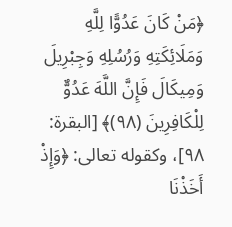﴿مَنْ كَانَ عَدُوًّا لِلَّهِ وَمَلَائِكَتِهِ وَرُسُلِهِ وَجِبْرِيلَ وَمِيكَالَ فَإِنَّ اللَّهَ عَدُوٌّ لِلْكَافِرِينَ (٩٨)﴾ [البقرة: ٩٨]، وكقوله تعالى: ﴿وَإِذْ أَخَذْنَا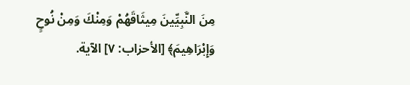مِنَ النَّبِيِّينَ مِيثَاقَهُمْ وَمِنْكَ وَمِنْ نُوحٍ وَإِبْرَاهِيمَ﴾ [الأحزاب: ٧] الآية.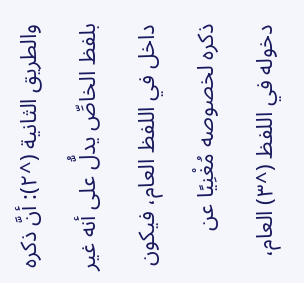والطريق الثانية (^٢): أنَّ ذكره بلفظ الخاصِّ يدلُّ على أنه غير داخل في اللفظ العام، فيكون ذكره لخصوصه مُغْنِيًا عن دخوله في اللفظ (^٣) العام،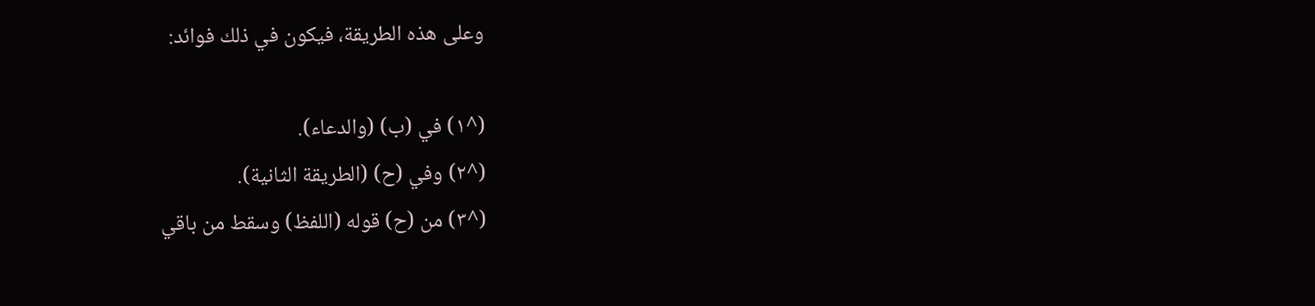وعلى هذه الطريقة، فيكون في ذلك فوائد:

(^١) في (ب) (والدعاء).
(^٢) وفي (ح) (الطريقة الثانية).
(^٣) من (ح) قوله (اللفظ) وسقط من باقي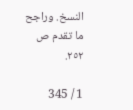النسخ. وراجح ما تقدم ص ٢٥٢.

1 / 345